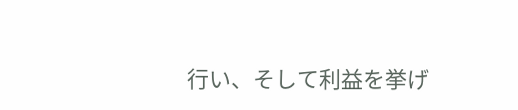行い、そして利益を挙げ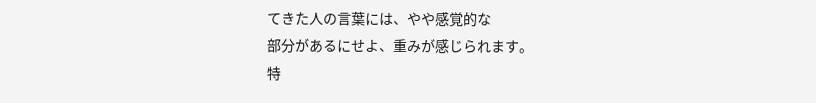てきた人の言葉には、やや感覚的な
部分があるにせよ、重みが感じられます。
特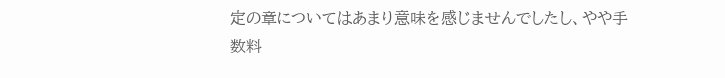定の章についてはあまり意味を感じませんでしたし、やや手
数料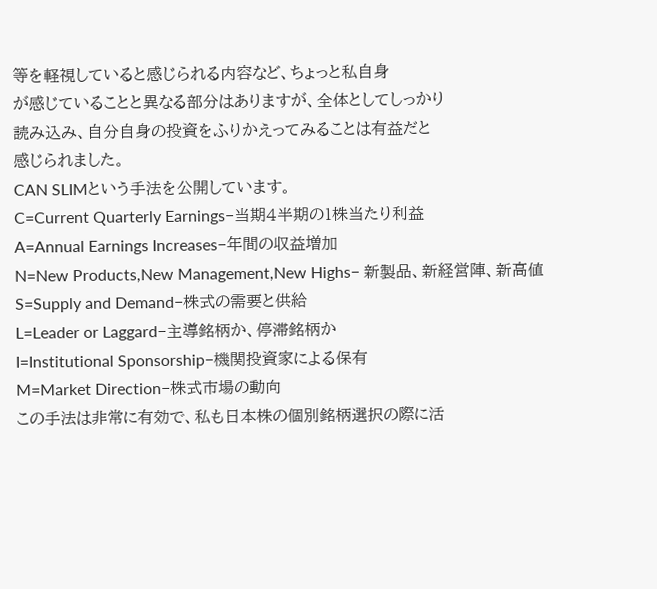等を軽視していると感じられる内容など、ちょっと私自身
が感じていることと異なる部分はありますが、全体としてしっかり
読み込み、自分自身の投資をふりかえってみることは有益だと
感じられました。
CAN SLIMという手法を公開しています。
C=Current Quarterly Earnings−当期4半期の1株当たり利益
A=Annual Earnings Increases−年間の収益増加
N=New Products,New Management,New Highs− 新製品、新経営陣、新高値
S=Supply and Demand−株式の需要と供給
L=Leader or Laggard−主導銘柄か、停滞銘柄か
I=Institutional Sponsorship−機関投資家による保有
M=Market Direction−株式市場の動向
この手法は非常に有効で、私も日本株の個別銘柄選択の際に活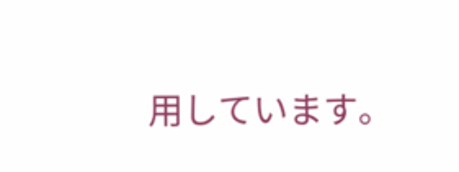用しています。